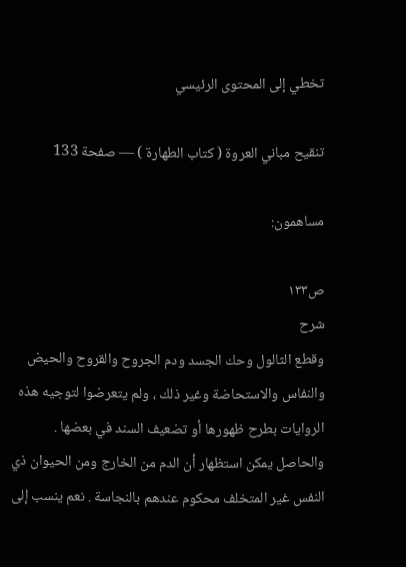تخطي إلى المحتوى الرئيسي

تنقيح مباني العروة ( كتاب الطهارة ) — صفحة 133

مساهمون:

ص١٣٣
شرح
وقطع الثالول وحك الجسد ودم الجروح والقروح والحيض والنفاس والاستحاضة وغير ذلك ، ولم يتعرضوا لتوجيه هذه الروايات بطرح ظهورها أو تضعيف السند في بعضها . والحاصل يمكن استظهار أن الدم من الخارج ومن الحيوان ذي النفس غير المتخلف محكوم عندهم بالنجاسة . نعم ينسب إلى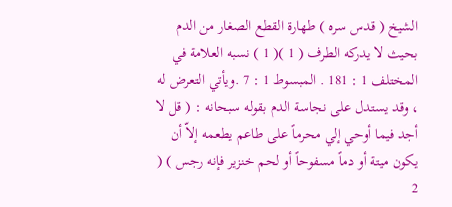الشيخ ( قدس سره ) طهارة القطع الصغار من الدم بحيث لا يدركه الطرف ( 1 )( 1 ) نسبه العلامة في المختلف 1 : 181 . المبسوط 1 : 7 .ويأتي التعرض له ، وقد يستدل على نجاسة الدم بقوله سبحانه : ( قل لا أجد فيما أوحي إلي محرماً على طاعم يطعمه إلاّ أن يكون ميتة أو دماً مسفوحاً أو لحم خنزير فإنه رجس ) ( 2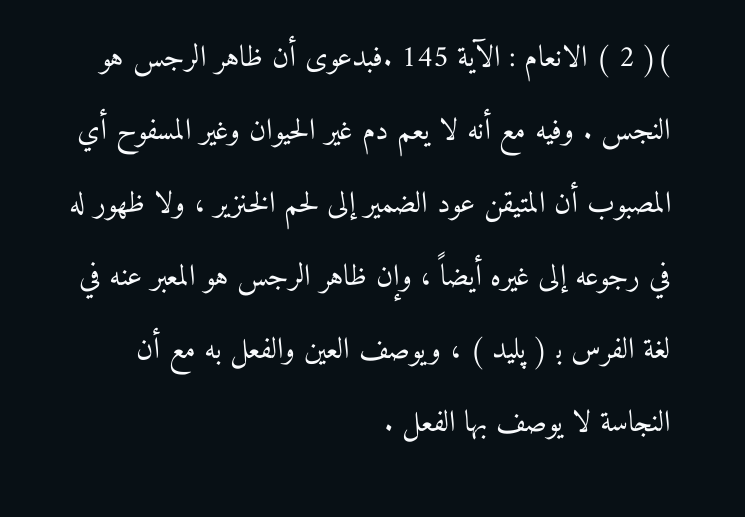)( 2 ) الانعام : الآية 145 .فبدعوى أن ظاهر الرجس هو النجس . وفيه مع أنه لا يعم دم غير الحيوان وغير المسفوح أي المصبوب أن المتيقن عود الضمير إلى لحم الخنزير ، ولا ظهور له في رجوعه إلى غيره أيضاً ، وإن ظاهر الرجس هو المعبر عنه في لغة الفرس ب‍ ( پليد ) ، ويوصف العين والفعل به مع أن النجاسة لا يوصف بها الفعل .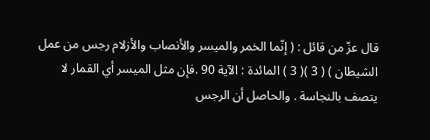قال عزّ من قائل : ( إنّما الخمر والميسر والأنصاب والأزلام رجس من عمل الشيطان ) ( 3 )( 3 ) المائدة : الآية 90 .فإن مثل الميسر أي القمار لا يتصف بالنجاسة . والحاصل أن الرجس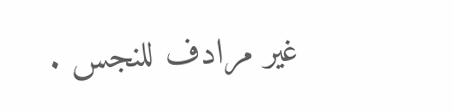غير مرادف للنجس .